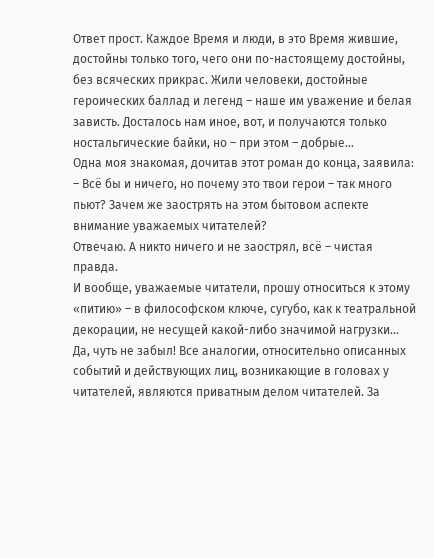Ответ прост. Каждое Время и люди, в это Время жившие, достойны только того, чего они по-настоящему достойны, без всяческих прикрас. Жили человеки, достойные героических баллад и легенд – наше им уважение и белая зависть. Досталось нам иное, вот, и получаются только ностальгические байки, но – при этом – добрые…
Одна моя знакомая, дочитав этот роман до конца, заявила:
– Всё бы и ничего, но почему это твои герои – так много пьют? Зачем же заострять на этом бытовом аспекте внимание уважаемых читателей?
Отвечаю. А никто ничего и не заострял, всё – чистая правда.
И вообще, уважаемые читатели, прошу относиться к этому «питию» – в философском ключе, сугубо, как к театральной декорации, не несущей какой-либо значимой нагрузки…
Да, чуть не забыл! Все аналогии, относительно описанных событий и действующих лиц, возникающие в головах у читателей, являются приватным делом читателей. За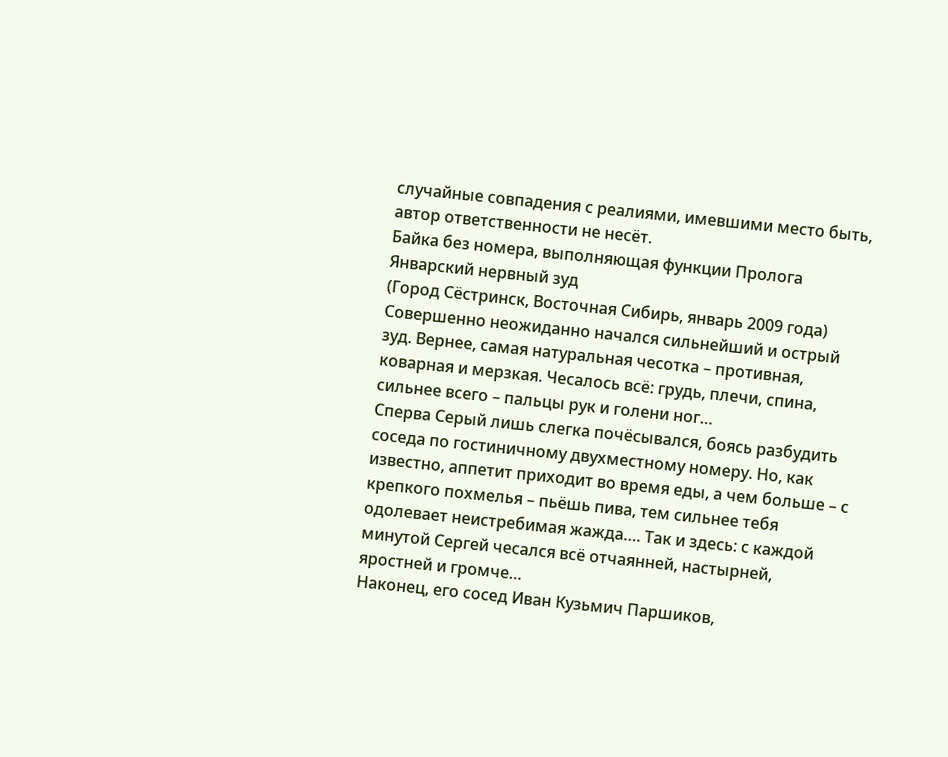случайные совпадения с реалиями, имевшими место быть, автор ответственности не несёт.
Байка без номера, выполняющая функции Пролога
Январский нервный зуд
(Город Сёстринск, Восточная Сибирь, январь 2009 года)
Совершенно неожиданно начался сильнейший и острый зуд. Вернее, самая натуральная чесотка – противная, коварная и мерзкая. Чесалось всё: грудь, плечи, спина, сильнее всего – пальцы рук и голени ног…
Сперва Серый лишь слегка почёсывался, боясь разбудить соседа по гостиничному двухместному номеру. Но, как известно, аппетит приходит во время еды, а чем больше – с крепкого похмелья – пьёшь пива, тем сильнее тебя одолевает неистребимая жажда…. Так и здесь: с каждой минутой Сергей чесался всё отчаянней, настырней, яростней и громче…
Наконец, его сосед Иван Кузьмич Паршиков,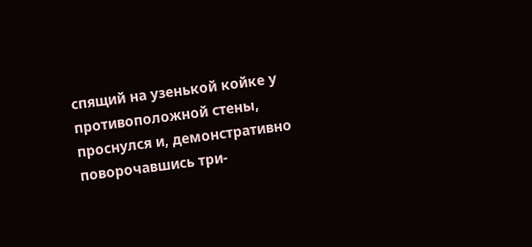спящий на узенькой койке у противоположной стены, проснулся и, демонстративно поворочавшись три-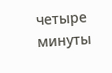четыре минуты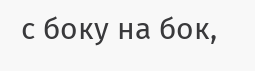с боку на бок,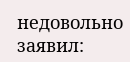недовольно заявил: